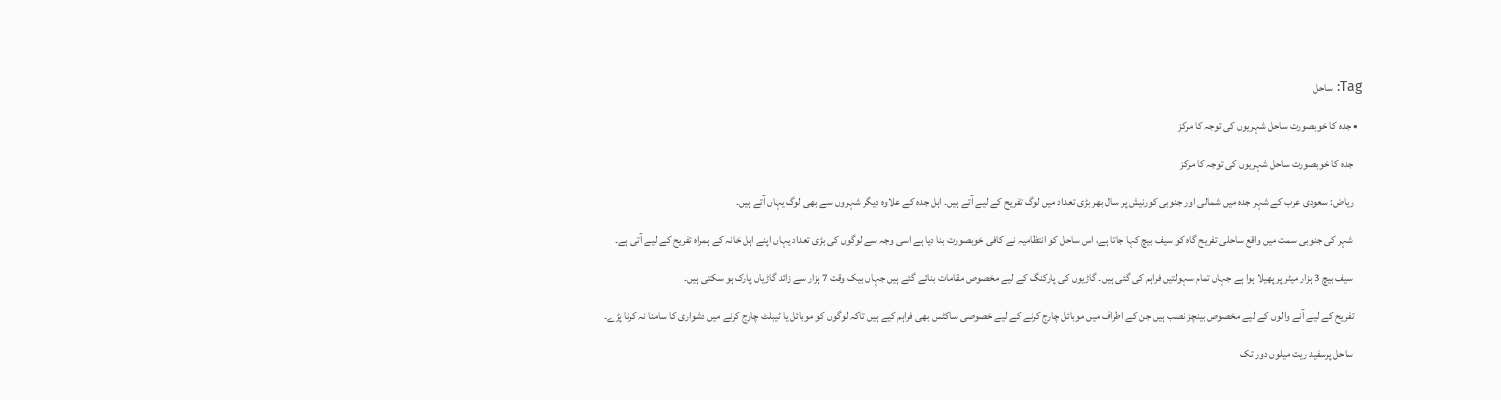Tag: ساحل

  • جدہ کا خوبصورت ساحل شہریوں کی توجہ کا مرکز

    جدہ کا خوبصورت ساحل شہریوں کی توجہ کا مرکز

    ریاض: سعودی عرب کے شہر جدہ میں شمالی اور جنوبی کورنیش پر سال بھر بڑی تعداد میں لوگ تفریح کے لیے آتے ہیں۔ اہل جدہ کے علاوہ دیگر شہروں سے بھی لوگ یہاں آتے ہیں۔

    شہر کی جنوبی سمت میں واقع ساحلی تفریح گاہ کو سیف بیچ کہا جاتا ہے، اس ساحل کو انتظامیہ نے کافی خوبصورت بنا دیا ہے اسی وجہ سے لوگوں کی بڑی تعداد یہاں اپنے اہل خانہ کے ہمراہ تفریح کے لیے آتی ہے۔

    سیف بیچ 3 ہزار میٹر پر پھیلا ہوا ہے جہاں تمام سہولتیں فراہم کی گئی ہیں۔ گاڑیوں کی پارکنگ کے لیے مخصوص مقامات بنائے گئے ہیں جہاں بیک وقت 7 ہزار سے زائد گاڑیاں پارک ہو سکتی ہیں۔

    تفریح کے لیے آنے والوں کے لیے مخصوص بینچز نصب ہیں جن کے اطراف میں موبائل چارج کرنے کے لیے خصوصی ساکٹس بھی فراہم کیے ہیں تاکہ لوگوں کو موبائل یا ٹیبلٹ چارج کرنے میں دشواری کا سامنا نہ کرنا پڑے۔

    ساحل پرسفید ریت میلوں دور تک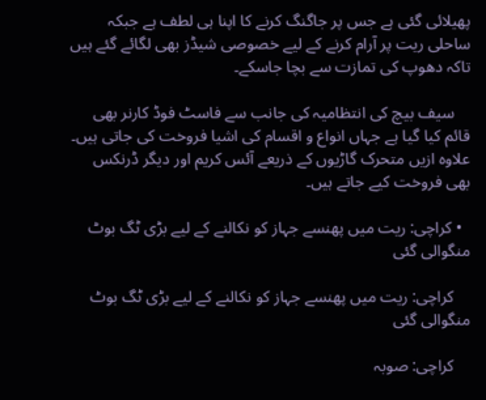پھیلائی گئی ہے جس پر جاگنگ کرنے کا اپنا ہی لطف ہے جبکہ ساحلی ریت پر آرام کرنے کے لیے خصوصی شیڈز بھی لگائے گئے ہیں تاکہ دھوپ کی تمازت سے بچا جاسکے۔

    سیف بیچ کی انتظامیہ کی جانب سے فاسٹ فوڈ کارنر بھی قائم کیا گیا ہے جہاں انواع و اقسام کی اشیا فروخت کی جاتی ہیں۔ علاوہ ازیں متحرک گاڑیوں کے ذریعے آئس کریم اور دیگر ڈرنکس بھی فروخت کیے جاتے ہیں۔

  • کراچی: ریت میں پھنسے جہاز کو نکالنے کے لیے بڑی ٹگ بوٹ منگوالی گئی

    کراچی: ریت میں پھنسے جہاز کو نکالنے کے لیے بڑی ٹگ بوٹ منگوالی گئی

    کراچی: صوبہ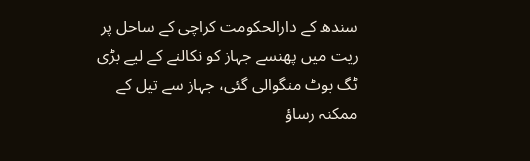سندھ کے دارالحکومت کراچی کے ساحل پر ریت میں پھنسے جہاز کو نکالنے کے لیے بڑی ٹگ بوٹ منگوالی گئی، جہاز سے تیل کے ممکنہ رساؤ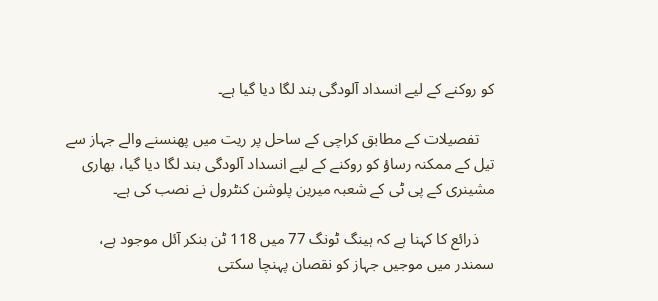کو روکنے کے لیے انسداد آلودگی بند لگا دیا گیا ہے۔

    تفصیلات کے مطابق کراچی کے ساحل پر ریت میں پھنسنے والے جہاز سے تیل کے ممکنہ رساؤ کو روکنے کے لیے انسداد آلودگی بند لگا دیا گیا، بھاری مشینری کے پی ٹی کے شعبہ میرین پلوشن کنٹرول نے نصب کی ہے۔

    ذرائع کا کہنا ہے کہ ہینگ ٹونگ 77 میں 118 ٹن بنکر آئل موجود ہے، سمندر میں موجیں جہاز کو نقصان پہنچا سکتی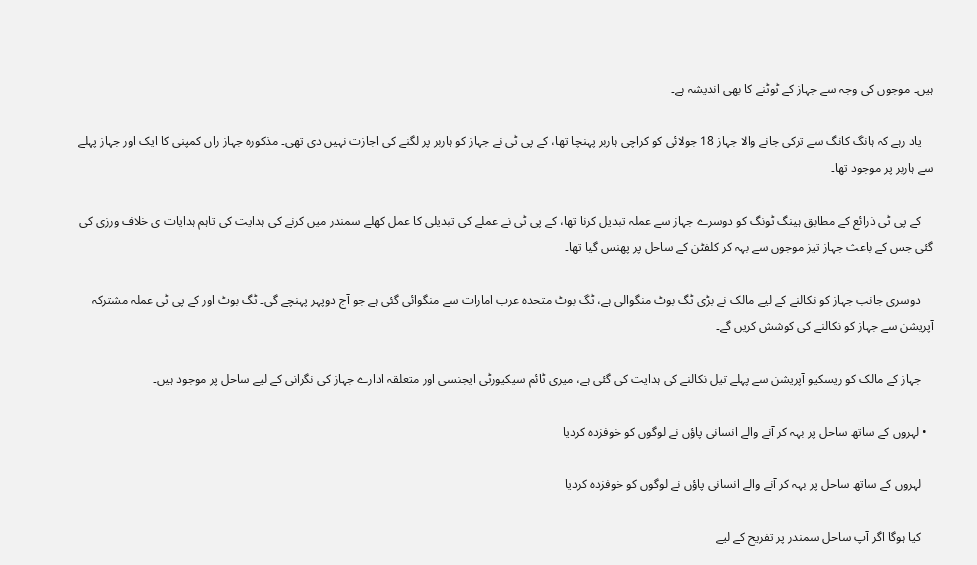ہیں۔ موجوں کی وجہ سے جہاز کے ٹوٹنے کا بھی اندیشہ ہے۔

    یاد رہے کہ ہانگ کانگ سے ترکی جانے والا جہاز 18 جولائی کو کراچی ہاربر پہنچا تھا، کے پی ٹی نے جہاز کو ہاربر پر لگنے کی اجازت نہیں دی تھی۔ مذکورہ جہاز راں کمپنی کا ایک اور جہاز پہلے سے ہاربر پر موجود تھا۔

    کے پی ٹی ذرائع کے مطابق ہینگ ٹونگ کو دوسرے جہاز سے عملہ تبدیل کرنا تھا، کے پی ٹی نے عملے کی تبدیلی کا عمل کھلے سمندر میں کرنے کی ہدایت کی تاہم ہدایات ی خلاف ورزی کی گئی جس کے باعث جہاز تیز موجوں سے بہہ کر کلفٹن کے ساحل پر پھنس گیا تھا۔

    دوسری جانب جہاز کو نکالنے کے لیے مالک نے بڑی ٹگ بوٹ منگوالی ہے، ٹگ بوٹ متحدہ عرب امارات سے منگوائی گئی ہے جو آج دوپہر پہنچے گی۔ ٹگ بوٹ اور کے پی ٹی عملہ مشترکہ آپریشن سے جہاز کو نکالنے کی کوشش کریں گے۔

    جہاز کے مالک کو ریسکیو آپریشن سے پہلے تیل نکالنے کی ہدایت کی گئی ہے، میری ٹائم سیکیورٹی ایجنسی اور متعلقہ ادارے جہاز کی نگرانی کے لیے ساحل پر موجود ہیں۔

  • لہروں کے ساتھ ساحل پر بہہ کر آنے والے انسانی پاؤں نے لوگوں کو خوفزدہ کردیا

    لہروں کے ساتھ ساحل پر بہہ کر آنے والے انسانی پاؤں نے لوگوں کو خوفزدہ کردیا

    کیا ہوگا اگر آپ ساحل سمندر پر تفریح کے لیے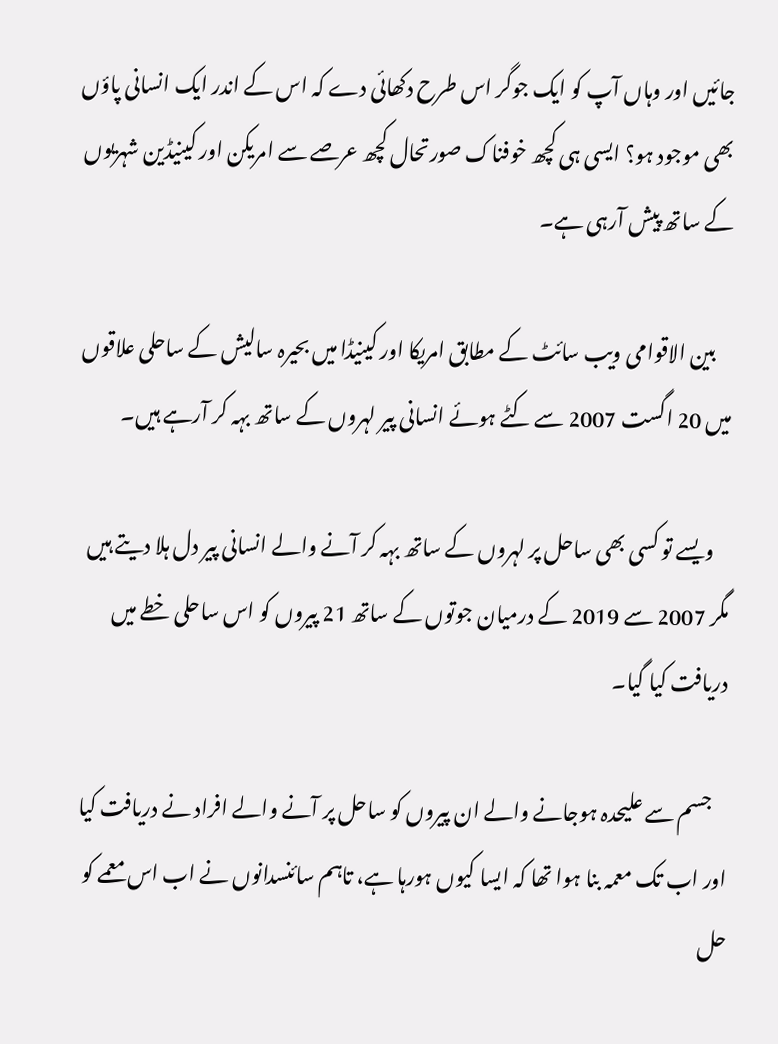جائیں اور وہاں آپ کو ایک جوگر اس طرح دکھائی دے کہ اس کے اندر ایک انسانی پاؤں بھی موجود ہو؟ ایسی ہی کچھ خوفناک صورتحال کچھ عرصے سے امریکن اور کینیڈین شہریوں کے ساتھ پیش آرہی ہے۔

    بین الاقوامی ویب سائٹ کے مطابق امریکا اور کینیڈا میں بحیرہ سالیش کے ساحلی علاقوں میں 20 اگست 2007 سے کٹے ہوئے انسانی پیر لہروں کے ساتھ بہہ کر آرہے ہیں۔

    ویسے تو کسی بھی ساحل پر لہروں کے ساتھ بہہ کر آنے والے انسانی پیر دل ہلا دیتے ہیں مگر 2007 سے 2019 کے درمیان جوتوں کے ساتھ 21 پیروں کو اس ساحلی خطے میں دریافت کیا گیا۔

    جسم سے علیحدہ ہوجانے والے ان پیروں کو ساحل پر آنے والے افراد نے دریافت کیا اور اب تک معمہ بنا ہوا تھا کہ ایسا کیوں ہورہا ہے، تاہم سائنسدانوں نے اب اس معمے کو حل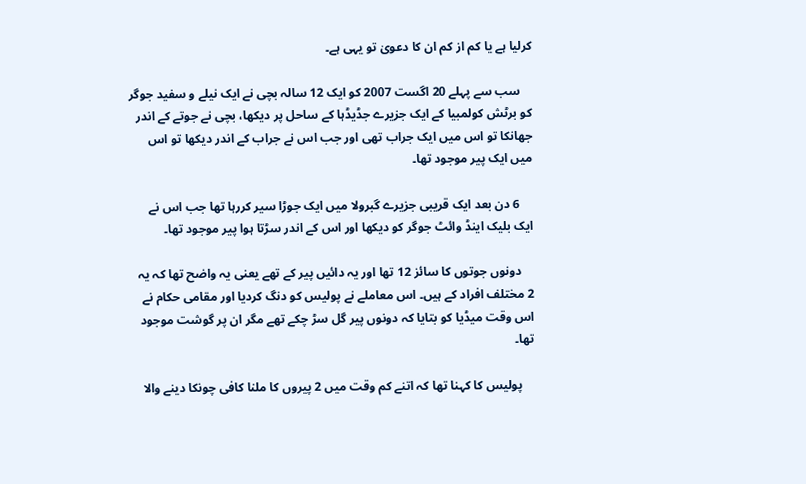کرلیا ہے یا کم از کم ان کا دعویٰ تو یہی ہے۔

    سب سے پہلے 20 اگست 2007 کو ایک 12 سالہ بچی نے ایک نیلے و سفید جوگر کو برٹش کولمبیا کے ایک جزیرے جڈیڈہا کے ساحل پر دیکھا، بچی نے جوتے کے اندر جھانکا تو اس میں ایک جراب تھی اور جب اس نے جراب کے اندر دیکھا تو اس میں ایک پیر موجود تھا۔

    6 دن بعد ایک قریبی جزیرے گبرولا میں ایک جوڑا سیر کررہا تھا جب اس نے ایک بلیک اینڈ وائٹ جوگر کو دیکھا اور اس کے اندر سڑتا ہوا پیر موجود تھا۔

    دونوں جوتوں کا سائز 12 تھا اور یہ دائیں پیر کے تھے یعنی یہ واضح تھا کہ یہ 2 مختلف افراد کے ہیں۔ اس معاملے نے پولیس کو دنگ کردیا اور مقامی حکام نے اس وقت میڈیا کو بتایا کہ دونوں پیر گل سڑ چکے تھے مگر ان پر گوشت موجود تھا۔

    پولیس کا کہنا تھا کہ اتنے کم وقت میں 2 پیروں کا ملنا کافی چونکا دینے والا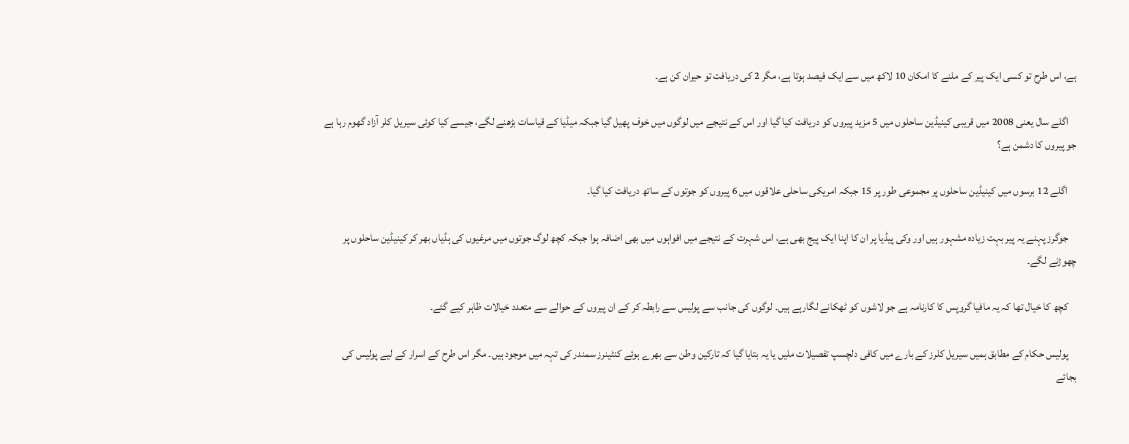ہے، اس طرح تو کسی ایک پیر کے ملنے کا امکان 10 لاکھ میں سے ایک فیصد ہوتا ہے، مگر 2 کی دریافت تو حیران کن ہے۔

    اگلے سال یعنی 2008 میں قریبی کینیڈین ساحلوں میں 5 مزید پیروں کو دریافت کیا گیا اور اس کے نتیجے میں لوگوں میں خوف پھیل گیا جبکہ میڈیا کے قیاسات بڑھنے لگے، جیسے کیا کوئی سیریل کلر آزاد گھوم رہا ہے جو پیروں کا دشمن ہے؟

    اگلے 12 برسوں میں کینیڈین ساحلوں پر مجموعی طور پر 15 جبکہ امریکی ساحلی علاقوں میں 6 پیروں کو جوتوں کے ساتھ دریافت کیا گیا۔

    جوگرز پہنے یہ پیر بہت زیادہ مشہور ہیں اور وکی پیڈیا پر ان کا اپنا ایک پیج بھی ہے، اس شہرت کے نتیجے میں افواہوں میں بھی اضافہ ہوا جبکہ کچھ لوگ جوتوں میں مرغیوں کی ہڈیاں بھر کر کینیڈین ساحلوں پر چھوڑنے لگے۔

    کچھ کا خیال تھا کہ یہ مافیا گروپس کا کارنامہ ہے جو لاشوں کو ٹھکانے لگارہے ہیں۔ لوگوں کی جانب سے پولیس سے رابطہ کر کے ان پیروں کے حوالے سے متعدد خیالات ظاہر کیے گئے۔

    پولیس حکام کے مطابق ہمیں سیریل کلرز کے بارے میں کافی دلچسپ تفصیلات ملیں یا یہ بتایا گیا کہ تارکین وطن سے بھرے ہوئے کنٹینرز سمندر کی تہہ میں موجود ہیں۔ مگر اس طرح کے اسرار کے لیے پولیس کی بجائے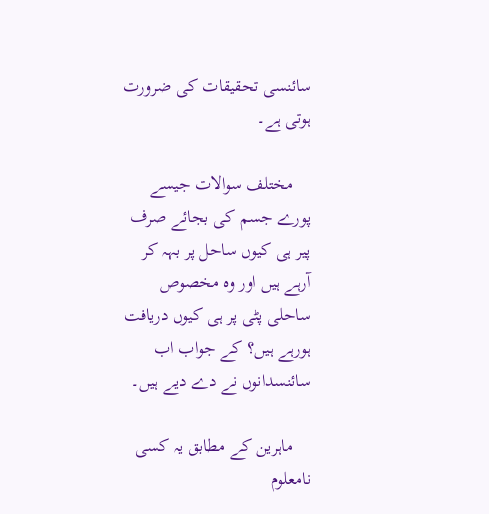سائنسی تحقیقات کی ضرورت ہوتی ہے۔

    مختلف سوالات جیسے پورے جسم کی بجائے صرف پیر ہی کیوں ساحل پر بہہ کر آرہے ہیں اور وہ مخصوص ساحلی پٹی پر ہی کیوں دریافت ہورہے ہیں؟ کے جواب اب سائنسدانوں نے دے دیے ہیں۔

    ماہرین کے مطابق یہ کسی نامعلوم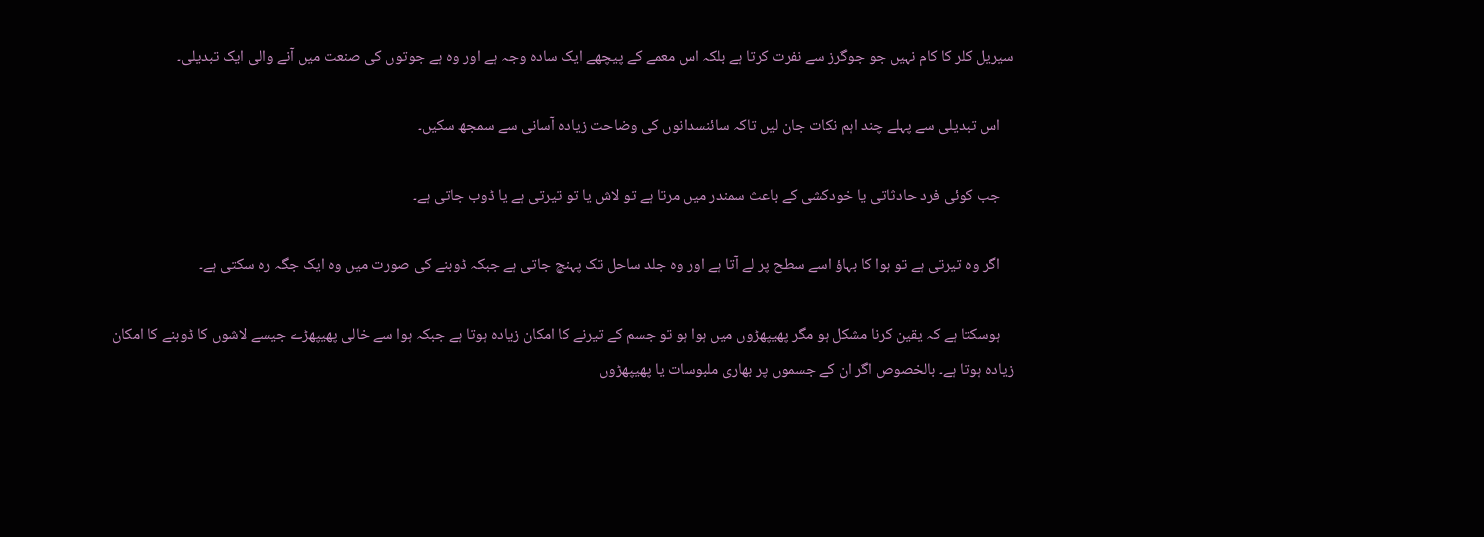سیریل کلر کا کام نہیں جو جوگرز سے نفرت کرتا ہے بلکہ اس معمے کے پیچھے ایک سادہ وجہ ہے اور وہ ہے جوتوں کی صنعت میں آنے والی ایک تبدیلی۔

    اس تبدیلی سے پہلے چند اہم نکات جان لیں تاکہ سائنسدانوں کی وضاحت زیادہ آسانی سے سمجھ سکیں۔

    جب کوئی فرد حادثاتی یا خودکشی کے باعث سمندر میں مرتا ہے تو لاش یا تو تیرتی ہے یا ڈوب جاتی ہے۔

    اگر وہ تیرتی ہے تو ہوا کا بہاؤ اسے سطح پر لے آتا ہے اور وہ جلد ساحل تک پہنچ جاتی ہے جبکہ ڈوبنے کی صورت میں وہ ایک جگہ رہ سکتی ہے۔

    ہوسکتا ہے کہ یقین کرنا مشکل ہو مگر پھیپھڑوں میں ہوا ہو تو جسم کے تیرنے کا امکان زیادہ ہوتا ہے جبکہ ہوا سے خالی پھیپھڑے جیسے لاشوں کا ڈوبنے کا امکان زیادہ ہوتا ہے۔ بالخصوص اگر ان کے جسموں پر بھاری ملبوسات یا پھیپھڑوں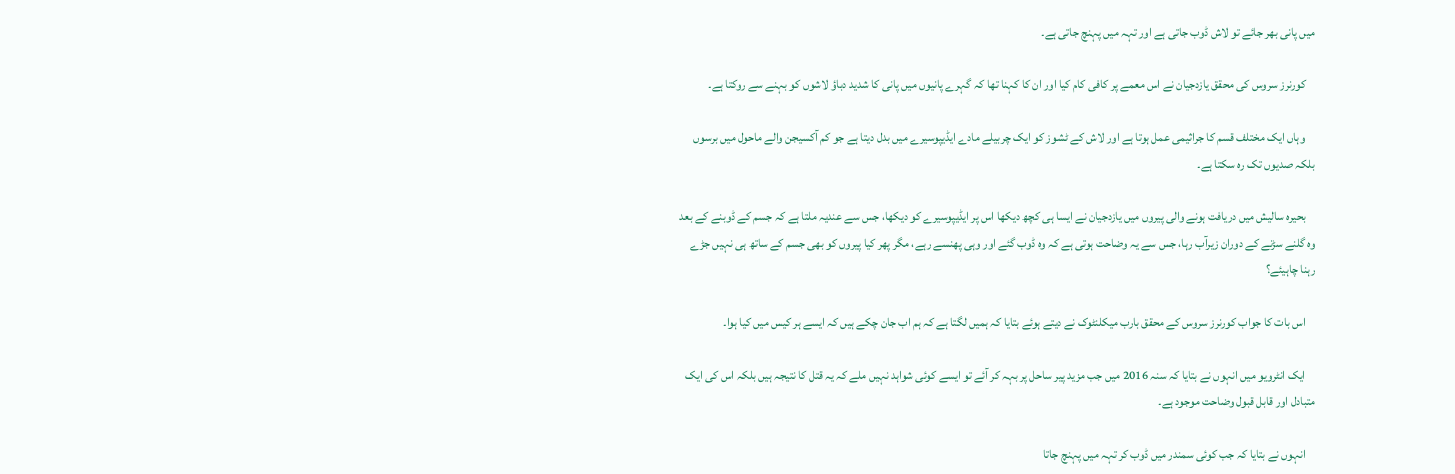میں پانی بھر جائے تو لاش ڈوب جاتی ہے اور تہہ میں پہنچ جاتی ہے۔

    کورنرز سروس کی محقق یازدجیان نے اس معمے پر کافی کام کیا اور ان کا کہنا تھا کہ گہرے پانیوں میں پانی کا شدید دباؤ لاشوں کو بہنے سے روکتا ہے۔

    وہاں ایک مختلف قسم کا جراثیمی عمل ہوتا ہے اور لاش کے ٹشوز کو ایک چربیلے مادے ایڈیپوسیرے میں بدل دیتا ہے جو کم آکسیجن والے ماحول میں برسوں بلکہ صدیوں تک رہ سکتا ہے۔

    بحیرہ سالیش میں دریافت ہونے والی پیروں میں یازدجیان نے ایسا ہی کچھ دیکھا اس پر ایڈیپوسیرے کو دیکھا، جس سے عندیہ ملتا ہے کہ جسم کے ڈوبنے کے بعد وہ گلنے سڑنے کے دوران زیرآب رہا، جس سے یہ وضاحت ہوتی ہے کہ وہ ڈوب گئے اور وہی پھنسے رہے، مگر پھر کیا پیروں کو بھی جسم کے ساتھ ہی نہیں جڑے رہنا چاہیئے؟

    اس بات کا جواب کورنرز سروس کے محقق بارب میکلنٹوک نے دیتے ہوئے بتایا کہ ہمیں لگتا ہے کہ ہم اب جان چکے ہیں کہ ایسے ہر کیس میں کیا ہوا۔

    ایک انٹرویو میں انہوں نے بتایا کہ سنہ 2016 میں جب مزید پیر ساحل پر بہہ کر آئے تو ایسے کوئی شواہد نہیں ملے کہ یہ قتل کا نتیجہ ہیں بلکہ اس کی ایک متبادل اور قابل قبول وضاحت موجود ہے۔

    انہوں نے بتایا کہ جب کوئی سمندر میں ڈوب کر تہہ میں پہنچ جاتا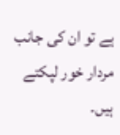ہے تو ان کی جانب مردار خور لپکتے ہیں۔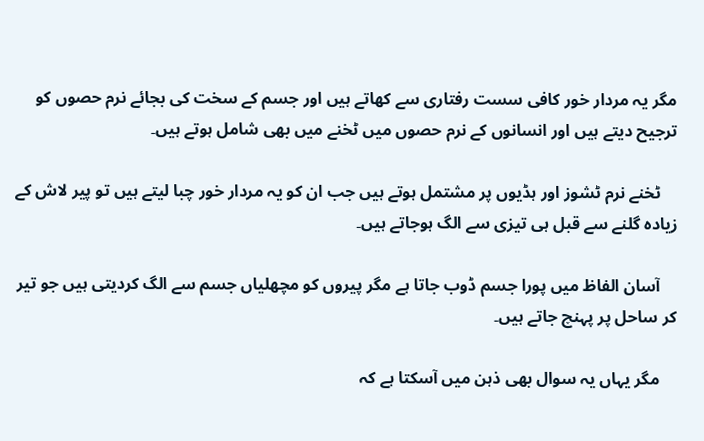مگر یہ مردار خور کافی سست رفتاری سے کھاتے ہیں اور جسم کے سخت کی بجائے نرم حصوں کو ترجیح دیتے ہیں اور انسانوں کے نرم حصوں میں ٹخنے میں بھی شامل ہوتے ہیں۔

    ٹخنے نرم ٹشوز اور ہڈیوں پر مشتمل ہوتے ہیں جب ان کو یہ مردار خور چبا لیتے ہیں تو پیر لاش کے زیادہ گلنے سے قبل ہی تیزی سے الگ ہوجاتے ہیں۔

    آسان الفاظ میں پورا جسم ڈوب جاتا ہے مگر پیروں کو مچھلیاں جسم سے الگ کردیتی ہیں جو تیر کر ساحل پر پہنچ جاتے ہیں۔

    مگر یہاں یہ سوال بھی ذہن میں آسکتا ہے کہ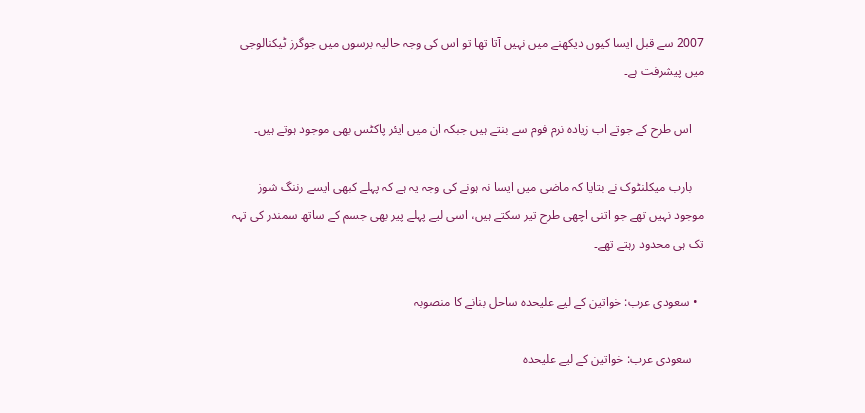2007 سے قبل ایسا کیوں دیکھنے میں نہیں آتا تھا تو اس کی وجہ حالیہ برسوں میں جوگرز ٹیکنالوجی میں پیشرفت ہے۔

    اس طرح کے جوتے اب زیادہ نرم فوم سے بنتے ہیں جبکہ ان میں ایئر پاکٹس بھی موجود ہوتے ہیں۔

    بارب میکلنٹوک نے بتایا کہ ماضی میں ایسا نہ ہونے کی وجہ یہ ہے کہ پہلے کبھی ایسے رننگ شوز موجود نہیں تھے جو اتنی اچھی طرح تیر سکتے ہیں، اسی لیے پہلے پیر بھی جسم کے ساتھ سمندر کی تہہ تک ہی محدود رہتے تھے۔

  • سعودی عرب: خواتین کے لیے علیحدہ ساحل بنانے کا منصوبہ

    سعودی عرب: خواتین کے لیے علیحدہ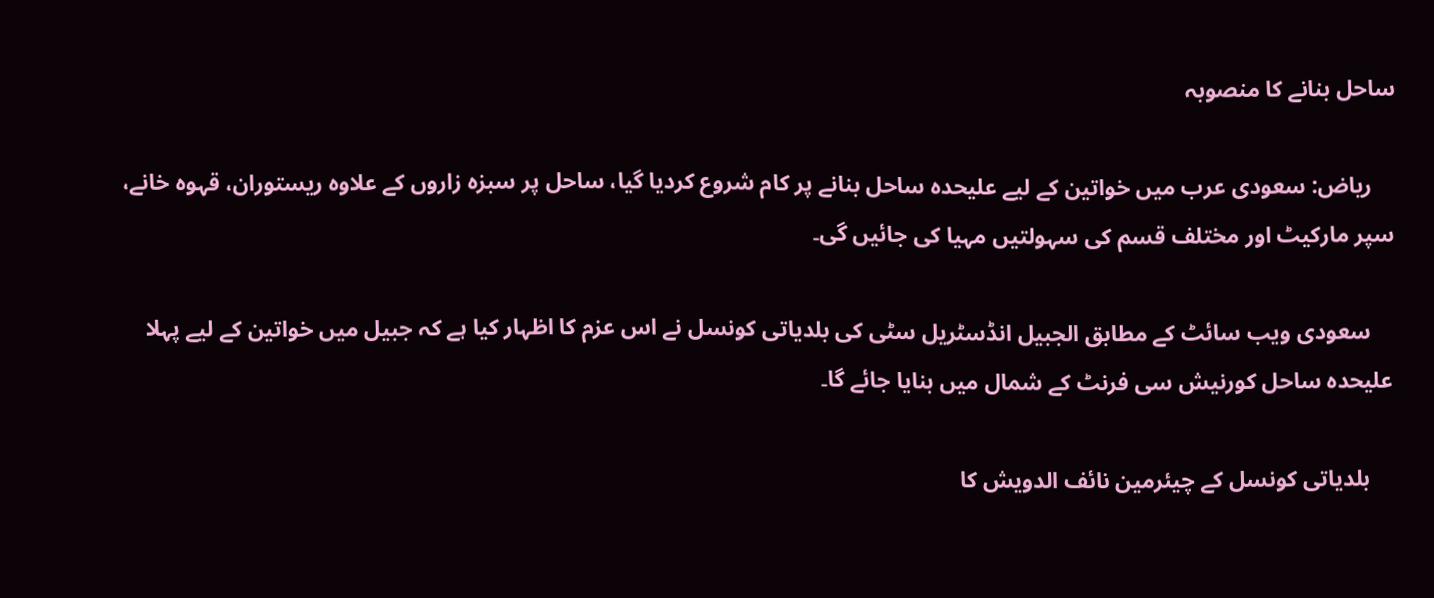ساحل بنانے کا منصوبہ

    ریاض: سعودی عرب میں خواتین کے لیے علیحدہ ساحل بنانے پر کام شروع کردیا گیا، ساحل پر سبزہ زاروں کے علاوہ ریستوران، قہوہ خانے، سپر مارکیٹ اور مختلف قسم کی سہولتیں مہیا کی جائیں گی۔

    سعودی ویب سائٹ کے مطابق الجبیل انڈسٹریل سٹی کی بلدیاتی کونسل نے اس عزم کا اظہار کیا ہے کہ جبیل میں خواتین کے لیے پہلا علیحدہ ساحل کورنیش سی فرنٹ کے شمال میں بنایا جائے گا۔

    بلدیاتی کونسل کے چیئرمین نائف الدویش کا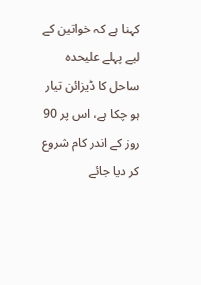کہنا ہے کہ خواتین کے لیے پہلے علیحدہ ساحل کا ڈیزائن تیار ہو چکا ہے، اس پر 90 روز کے اندر کام شروع کر دیا جائے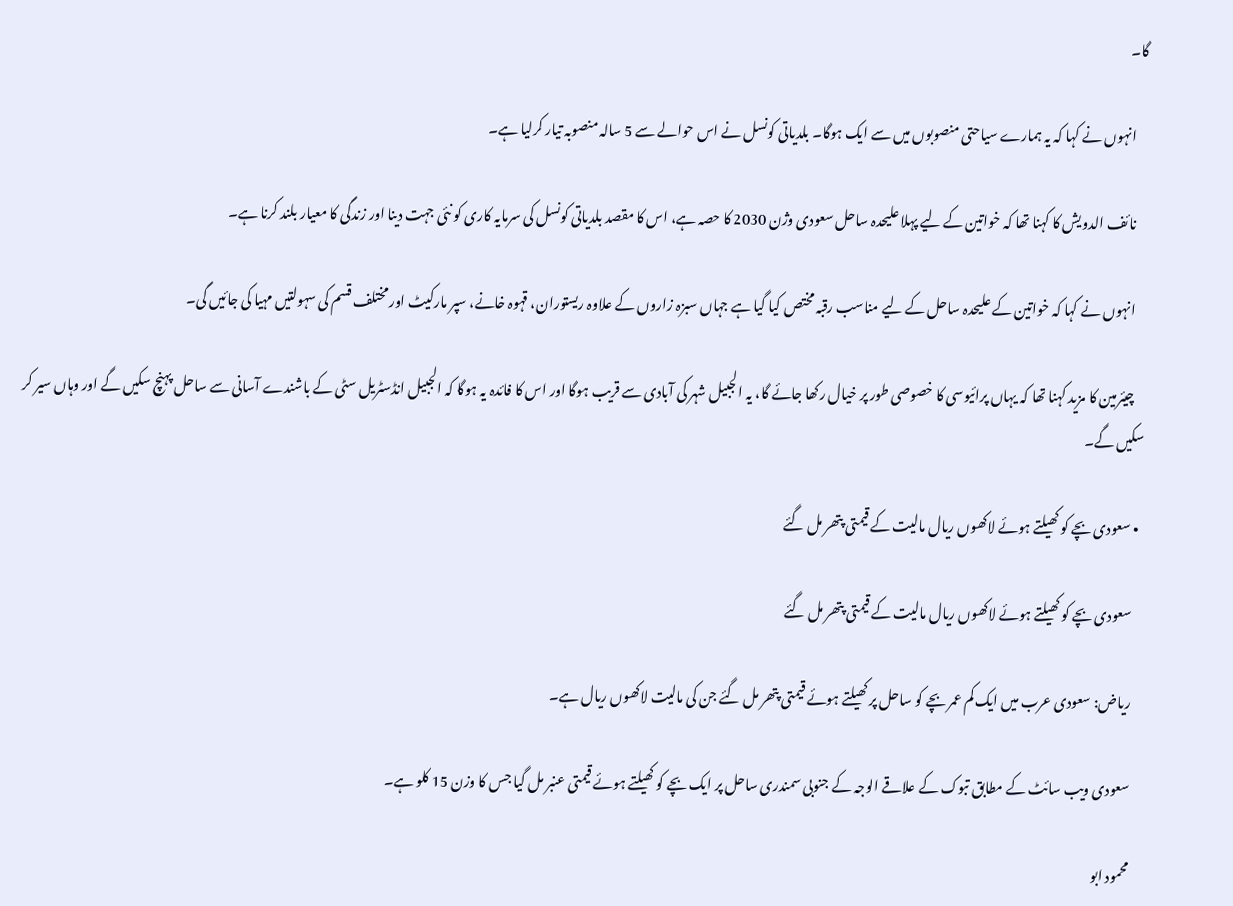گا۔

    انہوں نے کہا کہ یہ ہمارے سیاحتی منصوبوں میں سے ایک ہوگا۔ بلدیاتی کونسل نے اس حوالے سے 5 سالہ منصوبہ تیار کرلیا ہے۔

    نائف الدویش کا کہنا تھا کہ خواتین کے لیے پہلا علیحدہ ساحل سعودی وژن 2030 کا حصہ ہے، اس کا مقصد بلدیاتی کونسل کی سرمایہ کاری کو نئی جہت دینا اور زندگی کا معیار بلند کرنا ہے۔

    انہوں نے کہا کہ خواتین کے علیحدہ ساحل کے لیے مناسب رقبہ مختص کیا گیا ہے جہاں سبزہ زاروں کے علاوہ ریستوران، قہوہ خانے، سپر مارکیٹ اور مختلف قسم کی سہولتیں مہیا کی جائیں گی۔

    چیئرمین کا مزید کہنا تھا کہ یہاں پرائیوسی کا خصوصی طور پر خیال رکھا جائے گا، یہ الجبیل شہر کی آبادی سے قریب ہوگا اور اس کا فائدہ یہ ہوگا کہ الجبیل انڈسٹریل سٹی کے باشندے آسانی سے ساحل پہنچ سکیں گے اور وہاں سیر کر سکیں گے۔

  • سعودی بچے کو کھیلتے ہوئے لاکھوں ریال مالیت کے قیمتی پتھر مل گئے

    سعودی بچے کو کھیلتے ہوئے لاکھوں ریال مالیت کے قیمتی پتھر مل گئے

    ریاض: سعودی عرب میں ایک کم عمر بچے کو ساحل پر کھیلتے ہوئے قیمتی پتھر مل گئے جن کی مالیت لاکھوں ریال ہے۔

    سعودی ویب سائٹ کے مطابق تبوک کے علاقے الوجہ کے جنوبی سمندری ساحل پر ایک بچے کو کھیلتے ہوئے قیمتی عنبر مل گیا جس کا وزن 15 کلو ہے۔

    محمود ابو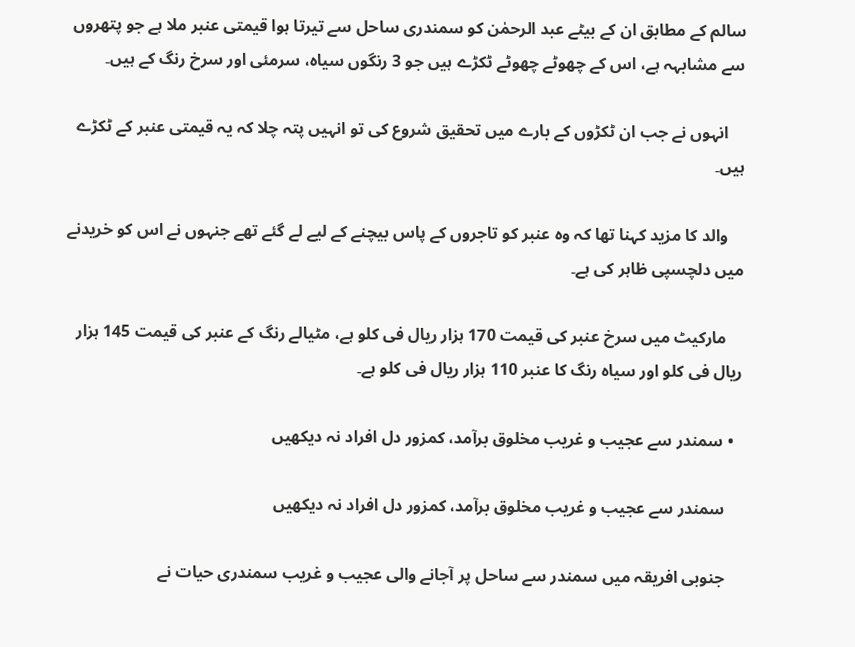سالم کے مطابق ان کے بیٹے عبد الرحمٰن کو سمندری ساحل سے تیرتا ہوا قیمتی عنبر ملا ہے جو پتھروں سے مشابہہ ہے، اس کے چھوٹے چھوٹے ٹکڑے ہیں جو 3 رنگوں سیاہ، سرمئی اور سرخ رنگ کے ہیں۔

    انہوں نے جب ان ٹکڑوں کے بارے میں تحقیق شروع کی تو انہیں پتہ چلا کہ یہ قیمتی عنبر کے ٹکڑے ہیں۔

    والد کا مزید کہنا تھا کہ وہ عنبر کو تاجروں کے پاس بیچنے کے لیے لے گئے تھے جنہوں نے اس کو خریدنے میں دلچسپی ظاہر کی ہے۔

    مارکیٹ میں سرخ عنبر کی قیمت 170 ہزار ریال فی کلو ہے، مٹیالے رنگ کے عنبر کی قیمت 145 ہزار ریال فی کلو اور سیاہ رنگ کا عنبر 110 ہزار ریال فی کلو ہے۔

  • سمندر سے عجیب و غریب مخلوق برآمد، کمزور دل افراد نہ دیکھیں

    سمندر سے عجیب و غریب مخلوق برآمد، کمزور دل افراد نہ دیکھیں

    جنوبی افریقہ میں سمندر سے ساحل پر آجانے والی عجیب و غریب سمندری حیات نے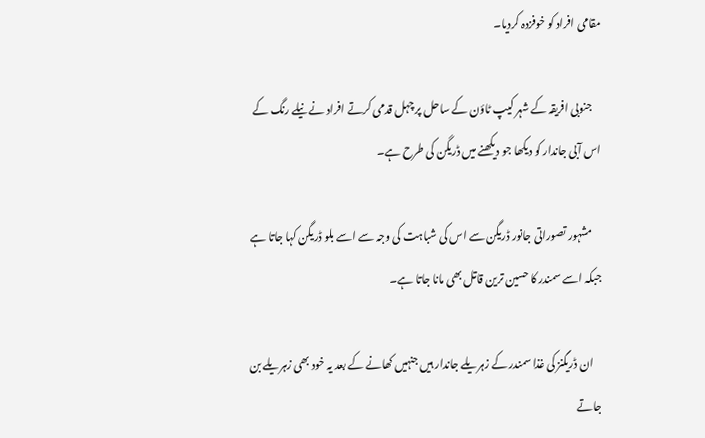مقامی افراد کو خوفزدہ کردیا۔

    جنوبی افریقہ کے شہر کیپ ٹاؤن کے ساحل پر چہل قدمی کرتے افراد نے نیلے رنگ کے اس آبی جاندار کو دیکھا جو دیکھنے میں ڈریگن کی طرح ہے۔

    مشہور تصوراتی جانور ڈریگن سے اس کی شباہت کی وجہ سے اسے بلو ڈریگن کہا جاتا ہے جبکہ اسے سمندر کا حسین ترین قاتل بھی مانا جاتا ہے۔

    ان ڈریگنز کی غذا سمندر کے زہریلے جاندار ہیں جنہیں کھانے کے بعد یہ خود بھی زہریلے بن جاتے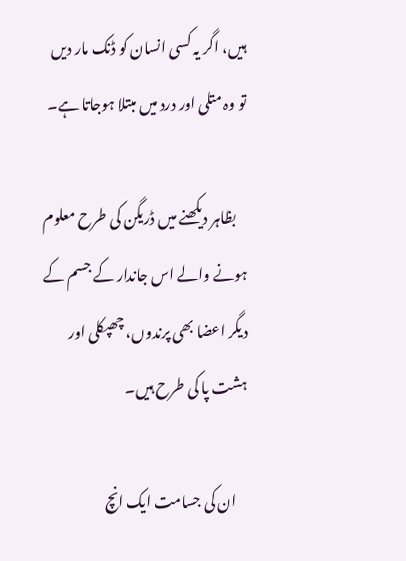ہیں، اگر یہ کسی انسان کو ڈنک مار دیں تو وہ متلی اور درد میں مبتلا ہوجاتا ہے۔

    بظاہر دیکھنے میں ڈریگن کی طرح معلوم ہونے والے اس جاندار کے جسم کے دیگر اعضا بھی پرندوں، چھپکلی اور ہشت پا کی طرح ہیں۔

    ان کی جسامت ایک انچ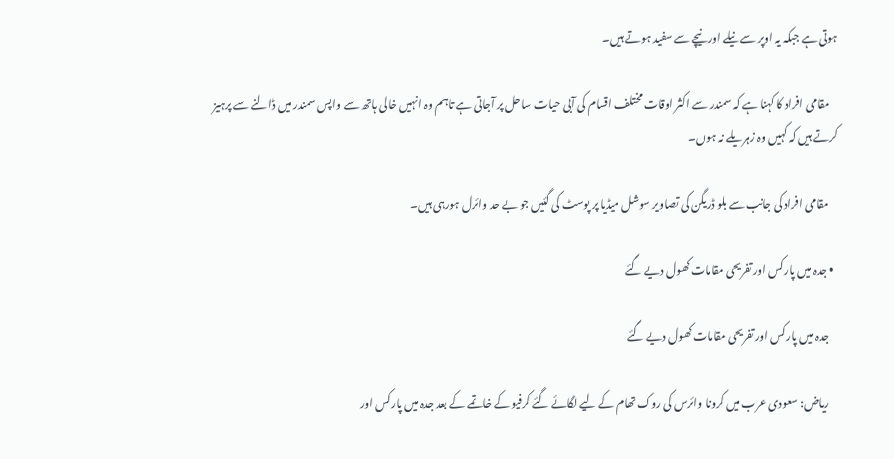ہوتی ہے جبکہ یہ اوپر سے نیلے اور نیچے سے سفید ہوتے ہیں۔

    مقامی افراد کا کہنا ہے کہ سمندر سے اکثر اوقات مختلف اقسام کی آبی حیات ساحل پر آجاتی ہے تاہم وہ انہیں خالی ہاتھ سے واپس سمندر میں ڈالنے سے پرہیز کرتے ہیں کہ کہیں وہ زہریلے نہ ہوں۔

    مقامی افراد کی جانب سے بلو ڈریگن کی تصاویر سوشل میڈیا پر پوسٹ کی گئیں جو بے حد وائرل ہورہی ہیں۔

  • جدہ میں پارکس اور تفریحی مقامات کھول دیے گئے

    جدہ میں پارکس اور تفریحی مقامات کھول دیے گئے

    ریاض: سعودی عرب میں کرونا وائرس کی روک تھام کے لیے لگائے گئے کرفیو کے خاتمے کے بعد جدہ میں پارکس اور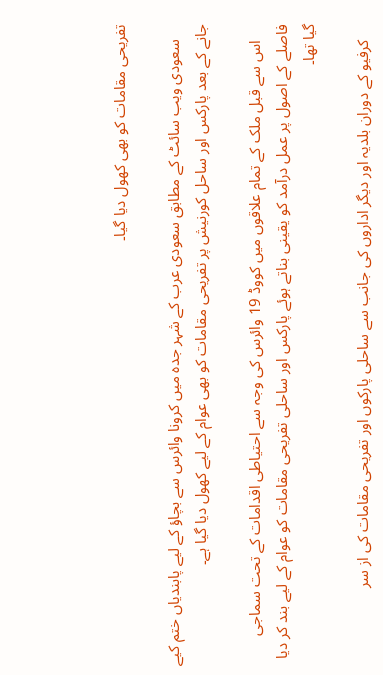تفریحی مقامات کو بھی کھول دیا گیا۔

    سعودی ویب سائٹ کے مطابق سعودی عرب کے شہر جدہ میں کرونا وائرس سے بچاؤ کے لیے پابندیاں ختم کیے جانے کے بعد پارکس اور ساحل کورنیش پر تفریحی مقامات کو بھی عوام کے لیے کھول دیا گیا ہے۔

    اس سے قبل ملک کے تمام علاقوں میں کووڈ 19 وائرس کی وجہ سے احتیاطی اقدامات کے تحت سماجی فاصلے کے اصول پر عمل درآمد کو یقینی بناتے ہوئے پارکس اور ساحلی تفریحی مقامات کو عوام کے لیے بند کر دیا گیا تھا۔

    کرفیو کے دوران بلدیہ اور دیگر اداروں کی جانب سے ساحلی پارکوں اور تفریحی مقامات کی از سر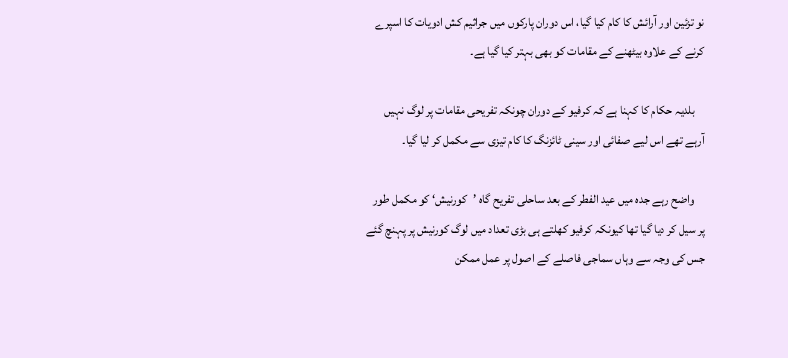نو تزئین اور آرائش کا کام کیا گیا، اس دوران پارکوں میں جراثیم کش ادویات کا اسپرے کرنے کے علاوہ بیٹھنے کے مقامات کو بھی بہتر کیا گیا ہے۔

    بلدیہ حکام کا کہنا ہے کہ کرفیو کے دوران چونکہ تفریحی مقامات پر لوگ نہیں آرہے تھے اس لیے صفائی اور سینی ٹائزنگ کا کام تیزی سے مکمل کر لیا گیا۔

    واضح رہے جدہ میں عید الفطر کے بعد ساحلی تفریح گاہ ’کورنیش‘ کو مکمل طور پر سیل کر دیا گیا تھا کیونکہ کرفیو کھلتے ہی بڑی تعداد میں لوگ کورنیش پر پہنچ گئے جس کی وجہ سے وہاں سماجی فاصلے کے اصول پر عمل ممکن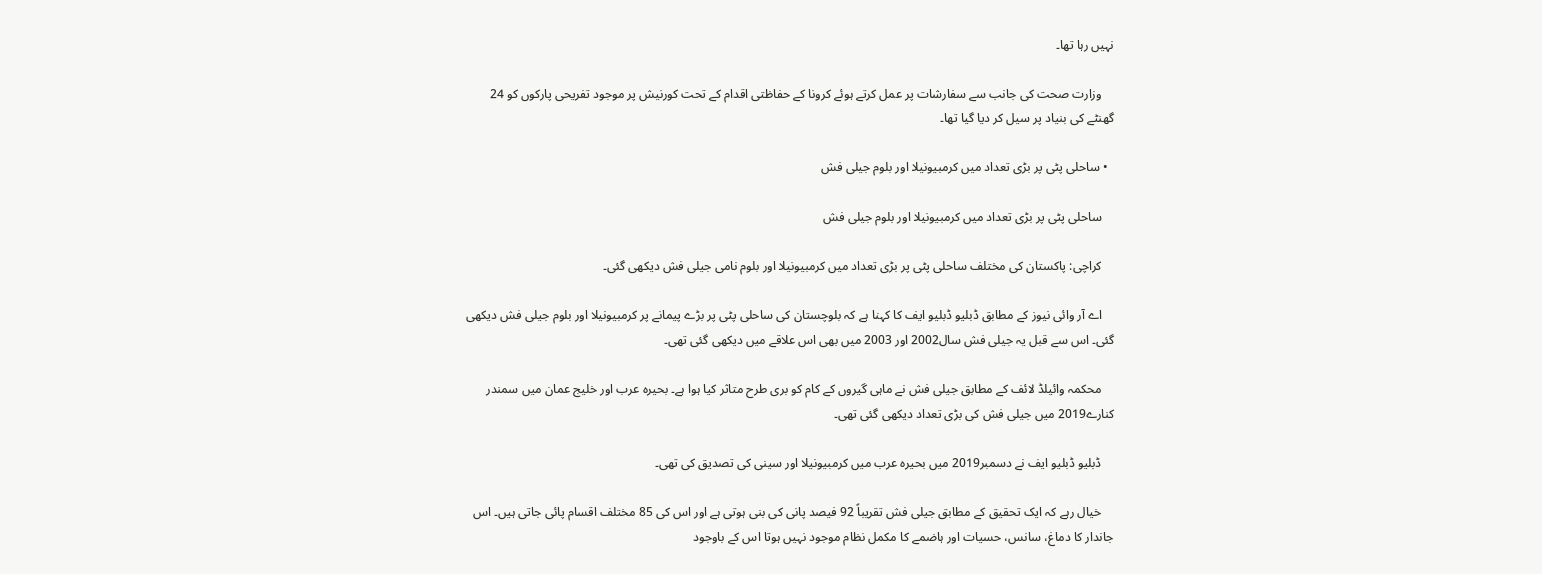نہیں رہا تھا۔

    وزارت صحت کی جانب سے سفارشات پر عمل کرتے ہوئے کرونا کے حفاظتی اقدام کے تحت کورنیش پر موجود تفریحی پارکوں کو 24 گھنٹے کی بنیاد پر سیل کر دیا گیا تھا۔

  • ساحلی پٹی پر بڑی تعداد میں کرمبیونیلا اور بلوم جیلی فش

    ساحلی پٹی پر بڑی تعداد میں کرمبیونیلا اور بلوم جیلی فش

    کراچی: پاکستان کی مختلف ساحلی پٹی پر بڑی تعداد میں کرمبیونیلا اور بلوم نامی جیلی فش دیکھی گئی۔

    اے آر وائی نیوز کے مطابق ڈبلیو ڈبلیو ایف کا کہنا ہے کہ بلوچستان کی ساحلی پٹی پر بڑے پیمانے پر کرمبیونیلا اور بلوم جیلی فش دیکھی گئی۔ اس سے قبل یہ جیلی فش سال2002 اور 2003 میں بھی اس علاقے میں دیکھی گئی تھی۔

    محکمہ وائیلڈ لائف کے مطابق جیلی فش نے ماہی گیروں کے کام کو بری طرح متاثر کیا ہوا ہے۔ بحیرہ عرب اور خلیج عمان میں سمندر کنارے2019 میں جیلی فش کی بڑی تعداد دیکھی گئی تھی۔

    ڈبلیو ڈبلیو ایف نے دسمبر2019 میں بحیرہ عرب میں کرمبیونیلا اور سینی کی تصدیق کی تھی۔

    خیال رہے کہ ایک تحقیق کے مطابق جیلی فش تقریباً 92 فیصد پانی کی بنی ہوتی ہے اور اس کی 85 مختلف اقسام پائی جاتی ہیں۔ اس جاندار کا دماغ، سانس، حسیات اور ہاضمے کا مکمل نظام موجود نہیں ہوتا اس کے باوجود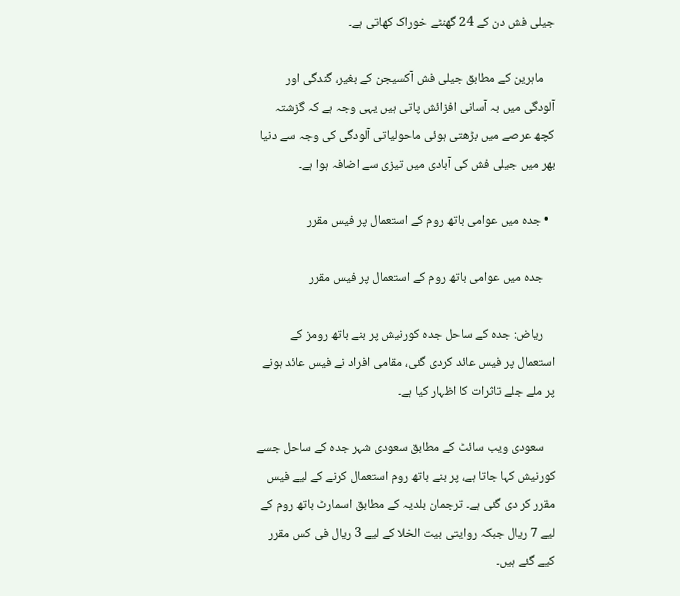جیلی فش دن کے 24 گھنٹے خوراک کھاتی ہے۔

    ماہرین کے مطابق جیلی فش آکسیجن کے بغیر، گندگی اور آلودگی میں بہ آسانی افزائش پاتی ہیں یہی وجہ ہے کہ گزشتہ کچھ عرصے میں بڑھتی ہوئی ماحولیاتی آلودگی کی وجہ سے دنیا بھر میں جیلی فش کی آبادی میں تیزی سے اضافہ ہوا ہے۔

  • جدہ میں عوامی باتھ روم کے استعمال پر فیس مقرر

    جدہ میں عوامی باتھ روم کے استعمال پر فیس مقرر

    ریاض: جدہ کے ساحل جدہ کورنیش پر بنے باتھ رومز کے استعمال پر فیس عائد کردی گئی، مقامی افراد نے فیس عائد ہونے پر ملے جلے تاثرات کا اظہار کیا ہے۔

    سعودی ویب سائٹ کے مطابق سعودی شہر جدہ کے ساحل جسے کورنیش کہا جاتا ہے، پر بنے باتھ روم استعمال کرنے کے لیے فیس مقرر کر دی گئی ہے۔ ترجمان بلدیہ کے مطابق اسمارٹ باتھ روم کے لیے 7 ریال جبکہ روایتی بیت الخلا کے لیے 3 ریال فی کس مقرر کیے گئے ہیں۔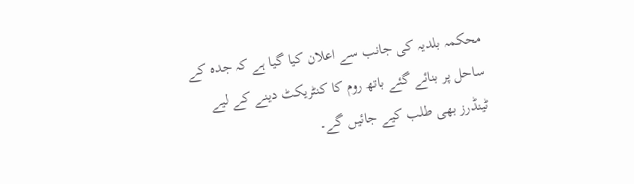محکمہ بلدیہ کی جانب سے اعلان کیا گیا ہے کہ جدہ کے ساحل پر بنائے گئے باتھ روم کا کنٹریکٹ دینے کے لیے ٹینڈرز بھی طلب کیے جائیں گے۔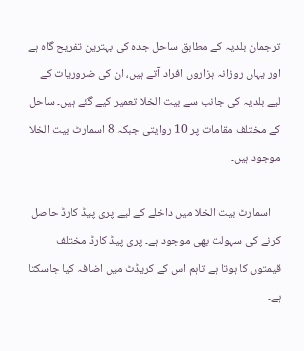ترجمان بلدیہ کے مطابق ساحل جدہ کی بہترین تفریح گاہ ہے اور یہاں روزانہ ہزاروں افراد آتے ہیں، ان کی ضروریات کے لیے بلدیہ کی جانب سے بیت الخلا تعمیر کیے گئے ہیں۔ ساحل کے مختلف مقامات پر 10 روایتی جبکہ 8 اسمارٹ بیت الخلا موجود ہیں۔

    اسمارٹ بیت الخلا میں داخلے کے لیے پری پیڈ کارڈ حاصل کرنے کی سہولت بھی موجود ہے۔ پری پیڈ کارڈ مختلف قیمتوں کا ہوتا ہے تاہم اس کے کریڈٹ میں اضافہ کیا جاسکتا ہے۔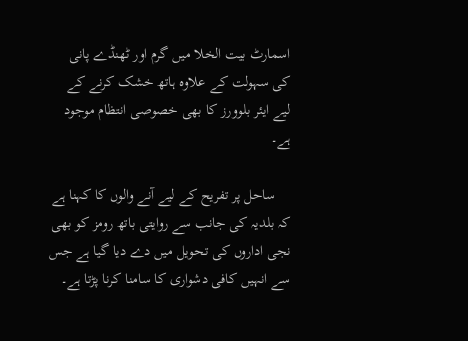اسمارٹ بیت الخلا میں گرم اور ٹھنڈے پانی کی سہولت کے علاوہ ہاتھ خشک کرنے کے لیے ایئر بلوورز کا بھی خصوصی انتظام موجود ہے۔

    ساحل پر تفریح کے لیے آنے والوں کا کہنا ہے کہ بلدیہ کی جانب سے روایتی باتھ رومز کو بھی نجی اداروں کی تحویل میں دے دیا گیا ہے جس سے انہیں کافی دشواری کا سامنا کرنا پڑتا ہے۔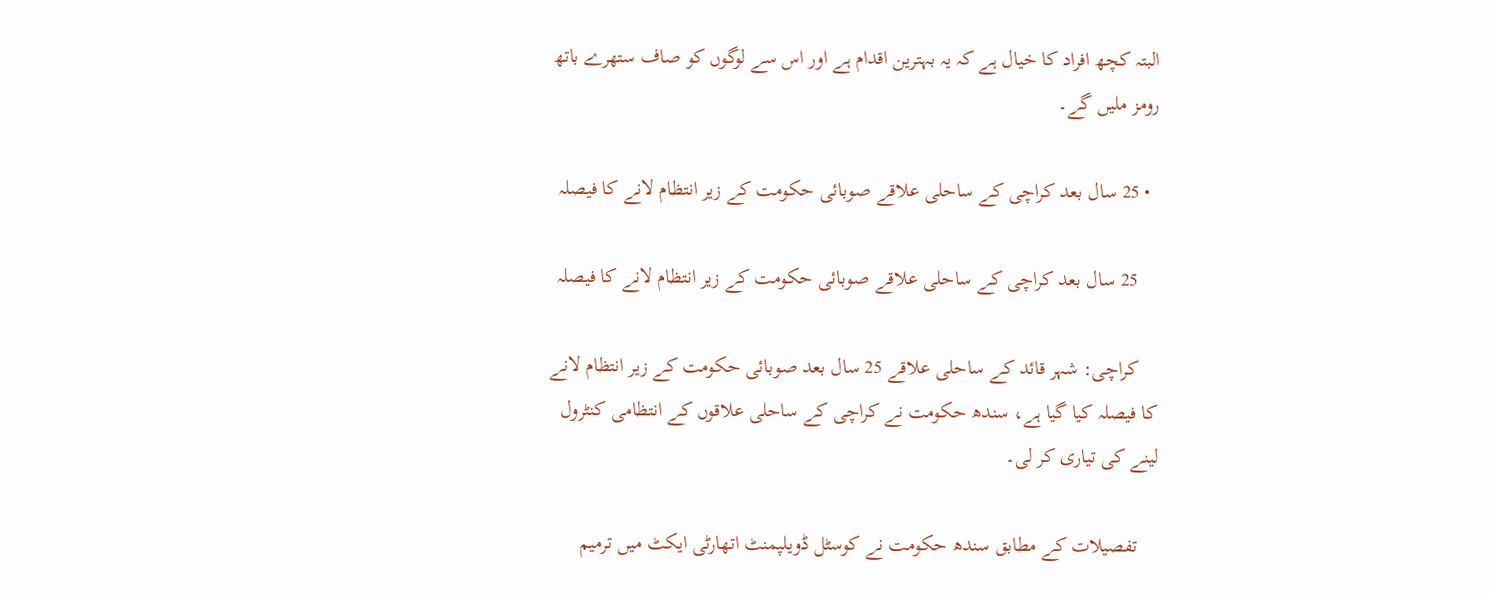البتہ کچھ افراد کا خیال ہے کہ یہ بہترین اقدام ہے اور اس سے لوگوں کو صاف ستھرے باتھ رومز ملیں گے۔

  • 25 سال بعد کراچی کے ساحلی علاقے صوبائی حکومت کے زیر انتظام لانے کا فیصلہ

    25 سال بعد کراچی کے ساحلی علاقے صوبائی حکومت کے زیر انتظام لانے کا فیصلہ

    کراچی: شہر قائد کے ساحلی علاقے 25 سال بعد صوبائی حکومت کے زیر انتظام لانے کا فیصلہ کیا گیا ہے، سندھ حکومت نے کراچی کے ساحلی علاقوں کے انتظامی کنٹرول لینے کی تیاری کر لی۔

    تفصیلات کے مطابق سندھ حکومت نے کوسٹل ڈویلپمنٹ اتھارٹی ایکٹ میں ترمیم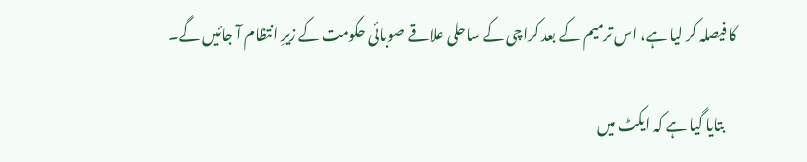کا فیصلہ کر لیا ہے، اس ترمیم کے بعد کراچی کے ساحلی علاقے صوبائی حکومت کے زیرِ انتظام آ جائیں گے۔

    بتایا گیا ہے کہ ایکٹ میں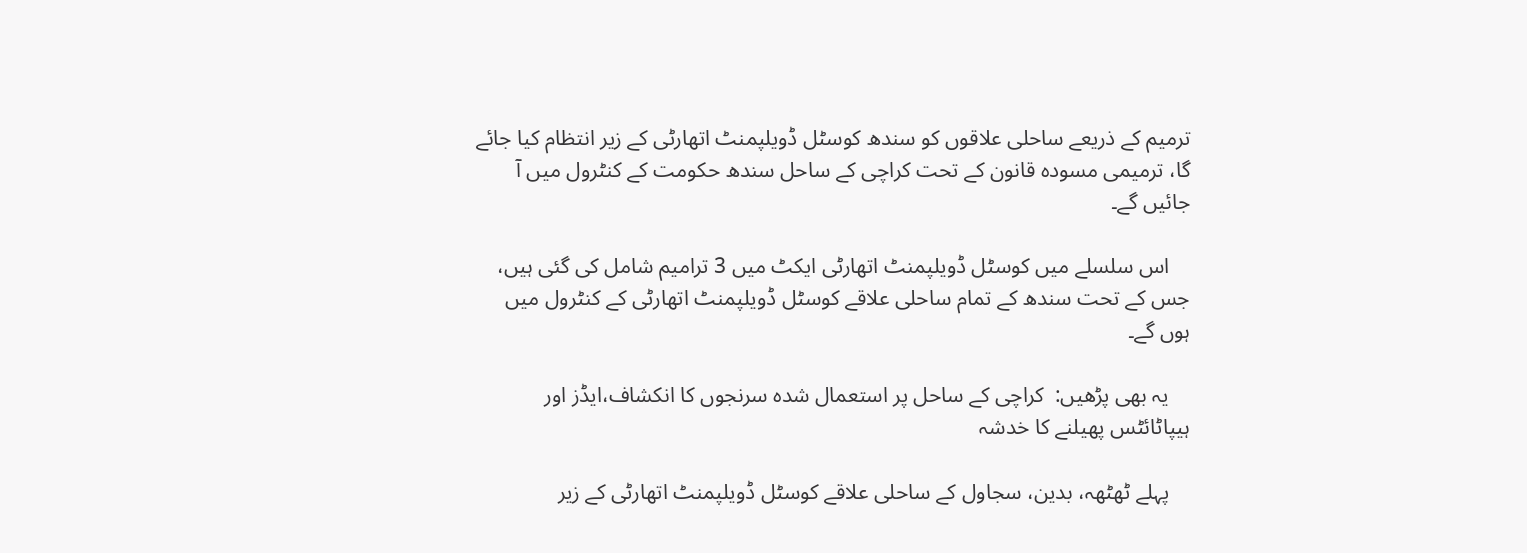ترمیم کے ذریعے ساحلی علاقوں کو سندھ کوسٹل ڈویلپمنٹ اتھارٹی کے زیر انتظام کیا جائے گا، ترمیمی مسودہ قانون کے تحت کراچی کے ساحل سندھ حکومت کے کنٹرول میں آ جائیں گے۔

    اس سلسلے میں کوسٹل ڈویلپمنٹ اتھارٹی ایکٹ میں 3 ترامیم شامل کی گئی ہیں، جس کے تحت سندھ کے تمام ساحلی علاقے کوسٹل ڈویلپمنٹ اتھارٹی کے کنٹرول میں ہوں گے۔

    یہ بھی پڑھیں:  کراچی کے ساحل پر استعمال شدہ سرنجوں کا انکشاف،ایڈز اور ہیپاٹائٹس پھیلنے کا خدشہ

    پہلے ٹھٹھہ، بدین، سجاول کے ساحلی علاقے کوسٹل ڈویلپمنٹ اتھارٹی کے زیر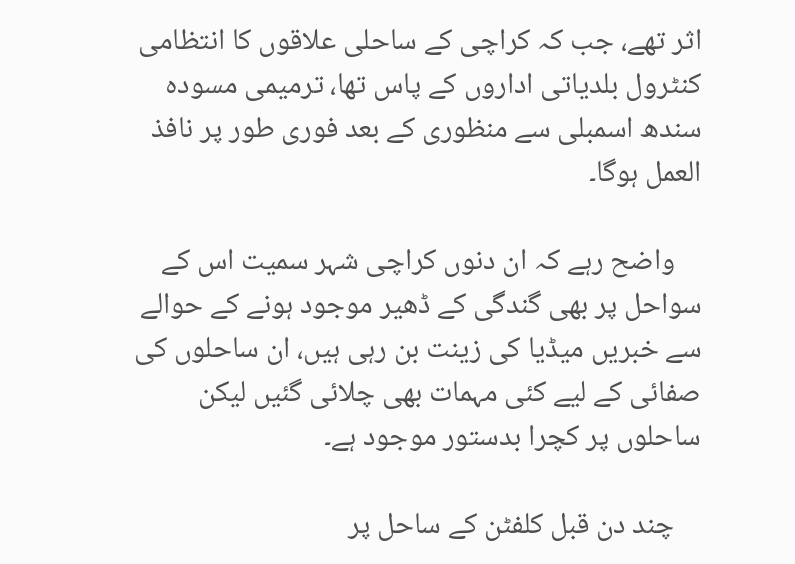اثر تھے، جب کہ کراچی کے ساحلی علاقوں کا انتظامی کنٹرول بلدیاتی اداروں کے پاس تھا، ترمیمی مسودہ سندھ اسمبلی سے منظوری کے بعد فوری طور پر نافذ العمل ہوگا۔

    واضح رہے کہ ان دنوں کراچی شہر سمیت اس کے سواحل پر بھی گندگی کے ڈھیر موجود ہونے کے حوالے سے خبریں میڈیا کی زینت بن رہی ہیں، ان ساحلوں کی صفائی کے لیے کئی مہمات بھی چلائی گئیں لیکن ساحلوں پر کچرا بدستور موجود ہے۔

    چند دن قبل کلفٹن کے ساحل پر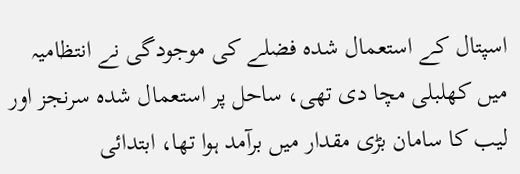اسپتال کے استعمال شدہ فضلے کی موجودگی نے انتظامیہ میں کھلبلی مچا دی تھی، ساحل پر استعمال شدہ سرنجز اور لیب کا سامان بڑی مقدار میں برآمد ہوا تھا، ابتدائی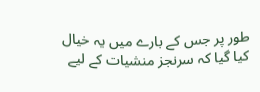طور پر جس کے بارے میں یہ خیال کیا گیا کہ سرنجز منشیات کے لیے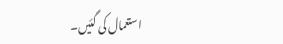استعمال کی گئیں۔